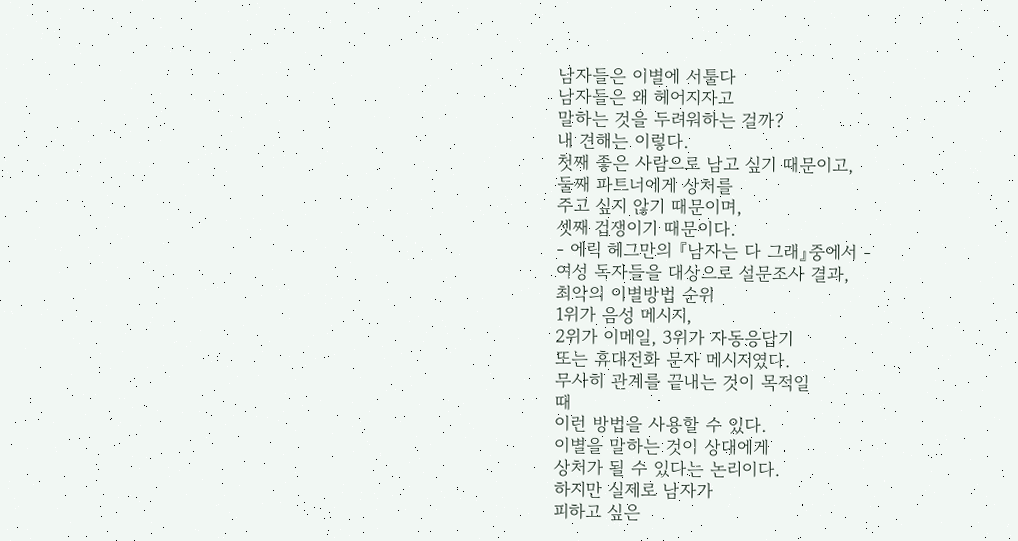남자들은 이별에 서툴다
남자들은 왜 헤어지자고
말하는 것을 두려워하는 걸까?
내 견해는 이렇다.
첫째 좋은 사람으로 남고 싶기 때문이고,
둘째 파트너에게 상처를
주고 싶지 않기 때문이며,
셋째 겁쟁이기 때문이다.
- 에릭 헤그만의 『남자는 다 그래』중에서 -
여성 독자들을 대상으로 설문조사 결과,
최악의 이별방법 순위
1위가 음성 메시지,
2위가 이메일, 3위가 자동응답기
또는 휴대전화 문자 메시지였다.
무사히 관계를 끝내는 것이 목적일
때
이런 방법을 사용할 수 있다.
이별을 말하는 것이 상대에게
상처가 될 수 있다는 논리이다.
하지만 실제로 남자가
피하고 싶은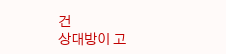건
상대방이 고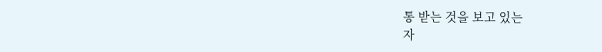통 받는 것을 보고 있는
자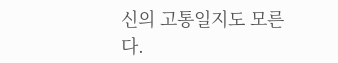신의 고통일지도 모른다.